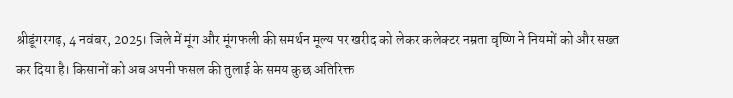श्रीडूंगरगढ़, 4 नवंबर, 2025। जिले में मूंग और मूंगफली की समर्थन मूल्य पर खरीद को लेकर कलेक्टर नम्रता वृष्णि ने नियमों को और सख्त कर दिया है। किसानों को अब अपनी फसल की तुलाई के समय कुछ अतिरिक्त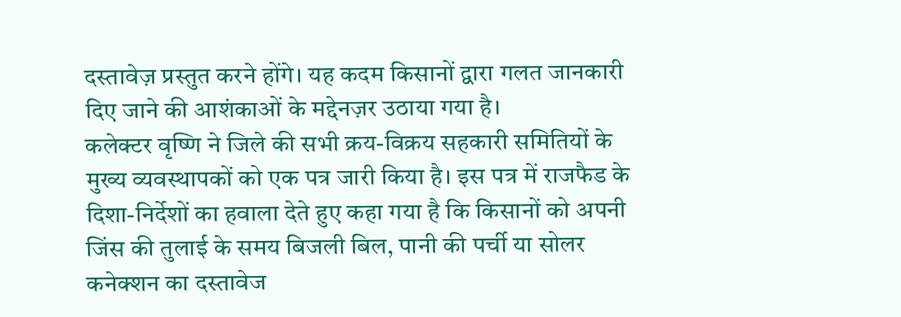दस्तावेज़ प्रस्तुत करने होंगे। यह कदम किसानों द्वारा गलत जानकारी दिए जाने की आशंकाओं के मद्देनज़र उठाया गया है।
कलेक्टर वृष्णि ने जिले की सभी क्रय-विक्रय सहकारी समितियों के मुख्य व्यवस्थापकों को एक पत्र जारी किया है। इस पत्र में राजफैड के दिशा-निर्देशों का हवाला देते हुए कहा गया है कि किसानों को अपनी जिंस की तुलाई के समय बिजली बिल, पानी की पर्ची या सोलर कनेक्शन का दस्तावेज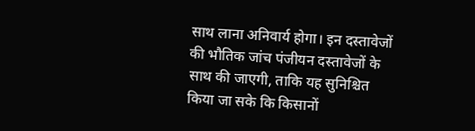साथ लाना अनिवार्य होगा। इन दस्तावेजों की भौतिक जांच पंजीयन दस्तावेजों के साथ की जाएगी, ताकि यह सुनिश्चित किया जा सके कि किसानों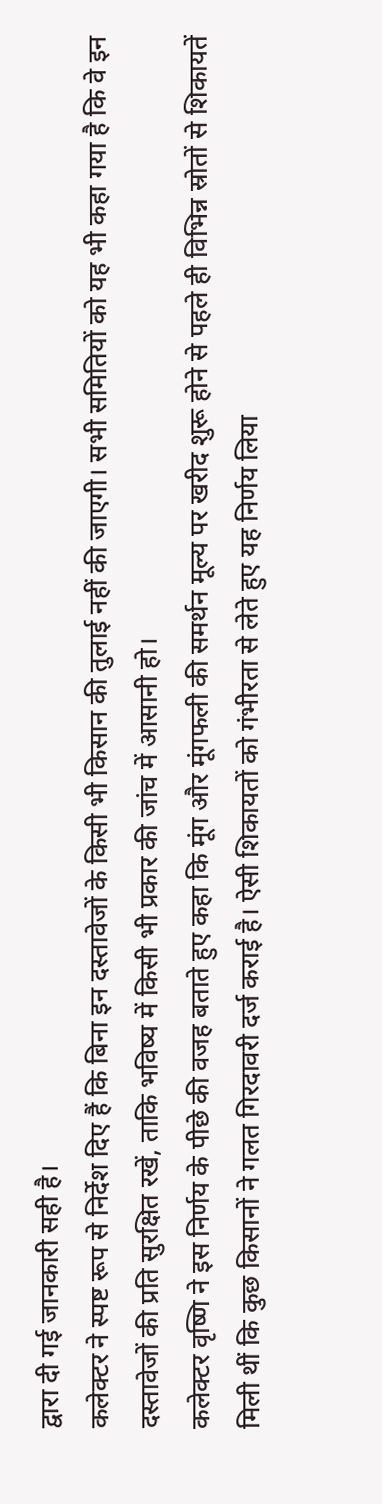द्वारा दी गई जानकारी सही है।
कलेक्टर ने स्पष्ट रूप से निर्देश दिए हैं कि बिना इन दस्तावेजों के किसी भी किसान की तुलाई नहीं की जाएगी। सभी समितियों को यह भी कहा गया है कि वे इन दस्तावेजों की प्रति सुरक्षित रखें, ताकि भविष्य में किसी भी प्रकार की जांच में आसानी हो।
कलेक्टर वृष्णि ने इस निर्णय के पीछे की वजह बताते हुए कहा कि मूंग और मूंगफली की समर्थन मूल्य पर खरीद शुरू होने से पहले ही विभिन्न स्रोतों से शिकायतें मिली थीं कि कुछ किसानों ने गलत गिरदावरी दर्ज कराई है। ऐसी शिकायतों को गंभीरता से लेते हुए यह निर्णय लिया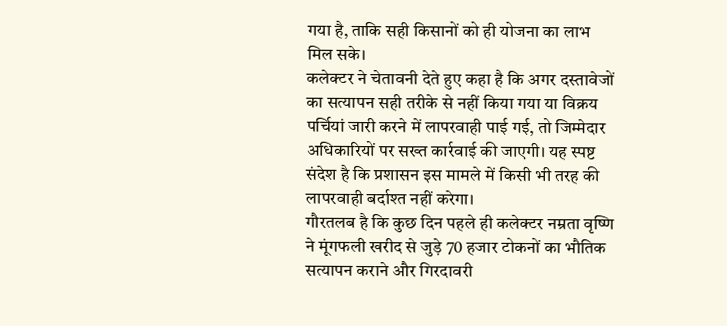गया है, ताकि सही किसानों को ही योजना का लाभ मिल सके।
कलेक्टर ने चेतावनी देते हुए कहा है कि अगर दस्तावेजों का सत्यापन सही तरीके से नहीं किया गया या विक्रय पर्चियां जारी करने में लापरवाही पाई गई, तो जिम्मेदार अधिकारियों पर सख्त कार्रवाई की जाएगी। यह स्पष्ट संदेश है कि प्रशासन इस मामले में किसी भी तरह की लापरवाही बर्दाश्त नहीं करेगा।
गौरतलब है कि कुछ दिन पहले ही कलेक्टर नम्रता वृष्णि ने मूंगफली खरीद से जुड़े 70 हजार टोकनों का भौतिक सत्यापन कराने और गिरदावरी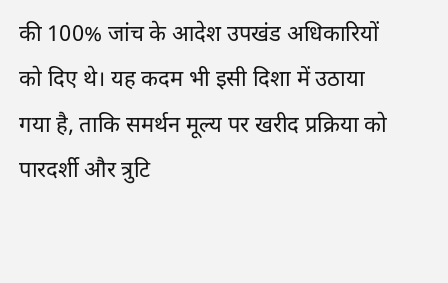की 100% जांच के आदेश उपखंड अधिकारियों को दिए थे। यह कदम भी इसी दिशा में उठाया गया है, ताकि समर्थन मूल्य पर खरीद प्रक्रिया को पारदर्शी और त्रुटि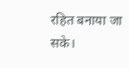रहित बनाया जा सके।